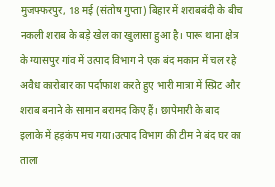मुजफ्फरपुर, 18 मई (संतोष गुप्ता) बिहार में शराबबंदी के बीच नकली शराब के बड़े खेल का खुलासा हुआ है। पारू थाना क्षेत्र के ग्यासपुर गांव में उत्पाद विभाग ने एक बंद मकान में चल रहे अवैध कारोबार का पर्दाफाश करते हुए भारी मात्रा में स्प्रिट और शराब बनाने के सामान बरामद किए हैं। छापेमारी के बाद इलाके में हड़कंप मच गया।उत्पाद विभाग की टीम ने बंद घर का ताला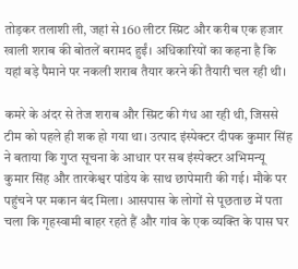तोड़कर तलाशी ली, जहां से 160 लीटर स्प्रिट और करीब एक हजार खाली शराब की बोतलें बरामद हुईं। अधिकारियों का कहना है कि यहां बड़े पैमाने पर नकली शराब तैयार करने की तैयारी चल रही थी।

कमरे के अंदर से तेज शराब और स्प्रिट की गंध आ रही थी, जिससे टीम को पहले ही शक हो गया था। उत्पाद इंस्पेक्टर दीपक कुमार सिंह ने बताया कि गुप्त सूचना के आधार पर सब इंस्पेक्टर अभिमन्यू कुमार सिंह और तारकेश्वर पांडेय के साथ छापेमारी की गई। मौके पर पहुंचने पर मकान बंद मिला। आसपास के लोगों से पूछताछ में पता चला कि गृहस्वामी बाहर रहते हैं और गांव के एक व्यक्ति के पास घर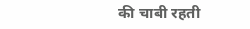की चाबी रहती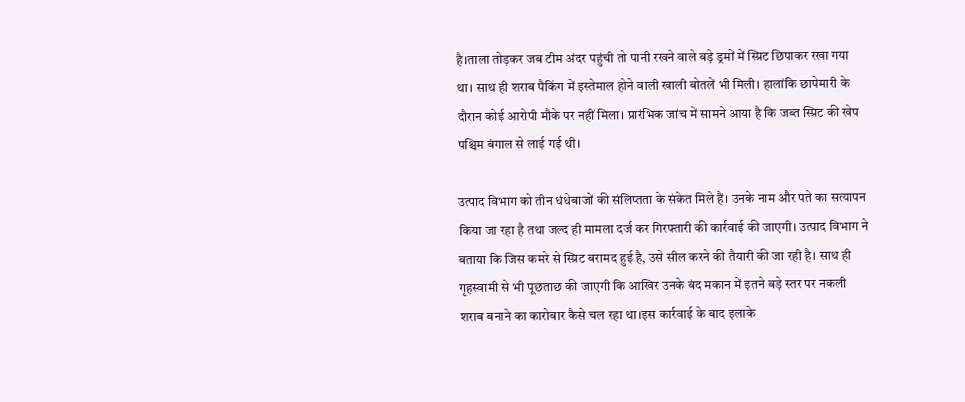है।ताला तोड़कर जब टीम अंदर पहुंची तो पानी रखने वाले बड़े ड्रमों में स्प्रिट छिपाकर रखा गया था। साथ ही शराब पैकिंग में इस्तेमाल होने वाली खाली बोतलें भी मिली। हालांकि छापेमारी के दौरान कोई आरोपी मौके पर नहीं मिला। प्रारंभिक जांच में सामने आया है कि जब्त स्प्रिट की खेप पश्चिम बंगाल से लाई गई थी।

उत्पाद विभाग को तीन धंधेबाजों की संलिप्तता के संकेत मिले हैं। उनके नाम और पते का सत्यापन किया जा रहा है तथा जल्द ही मामला दर्ज कर गिरफ्तारी की कार्रवाई की जाएगी। उत्पाद विभाग ने बताया कि जिस कमरे से स्प्रिट बरामद हुई है, उसे सील करने की तैयारी की जा रही है। साथ ही गृहस्वामी से भी पूछताछ की जाएगी कि आखिर उनके बंद मकान में इतने बड़े स्तर पर नकली शराब बनाने का कारोबार कैसे चल रहा था।इस कार्रवाई के बाद इलाके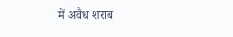में अवैध शराब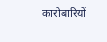कारोबारियों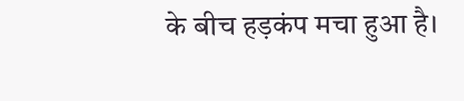के बीच हड़कंप मचा हुआ है।